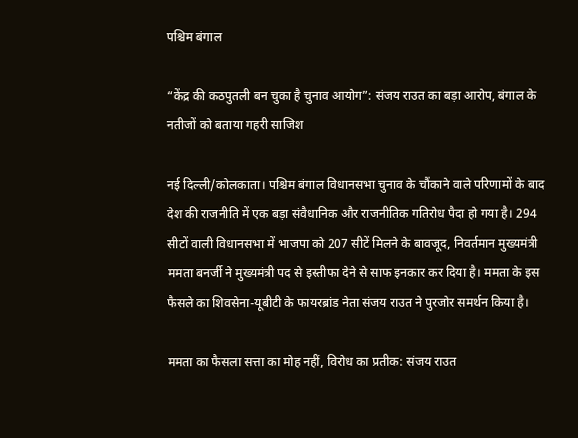पश्चिम बंगाल

“केंद्र की कठपुतली बन चुका है चुनाव आयोग”: संजय राउत का बड़ा आरोप, बंगाल के नतीजों को बताया गहरी साजिश

नई दिल्ली/कोलकाता। पश्चिम बंगाल विधानसभा चुनाव के चौंकाने वाले परिणामों के बाद देश की राजनीति में एक बड़ा संवैधानिक और राजनीतिक गतिरोध पैदा हो गया है। 294 सीटों वाली विधानसभा में भाजपा को 207 सीटें मिलने के बावजूद, निवर्तमान मुख्यमंत्री ममता बनर्जी ने मुख्यमंत्री पद से इस्तीफा देने से साफ इनकार कर दिया है। ममता के इस फैसले का शिवसेना-यूबीटी के फायरब्रांड नेता संजय राउत ने पुरजोर समर्थन किया है।

ममता का फैसला सत्ता का मोह नहीं, विरोध का प्रतीक: संजय राउत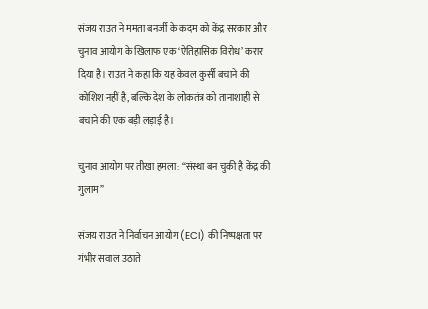संजय राउत ने ममता बनर्जी के कदम को केंद्र सरकार और चुनाव आयोग के खिलाफ एक ‘ऐतिहासिक विरोध’ करार दिया है। राउत ने कहा कि यह केवल कुर्सी बचाने की कोशिश नहीं है, बल्कि देश के लोकतंत्र को तानाशाही से बचाने की एक बड़ी लड़ाई है।

चुनाव आयोग पर तीखा हमला: “संस्था बन चुकी है केंद्र की गुलाम”

संजय राउत ने निर्वाचन आयोग (ECI) की निष्पक्षता पर गंभीर सवाल उठाते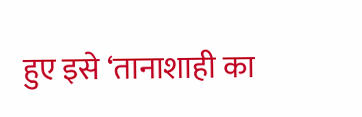हुए इसे ‘तानाशाही का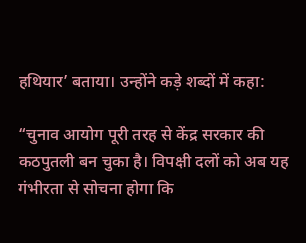हथियार’ बताया। उन्होंने कड़े शब्दों में कहा:

“चुनाव आयोग पूरी तरह से केंद्र सरकार की कठपुतली बन चुका है। विपक्षी दलों को अब यह गंभीरता से सोचना होगा कि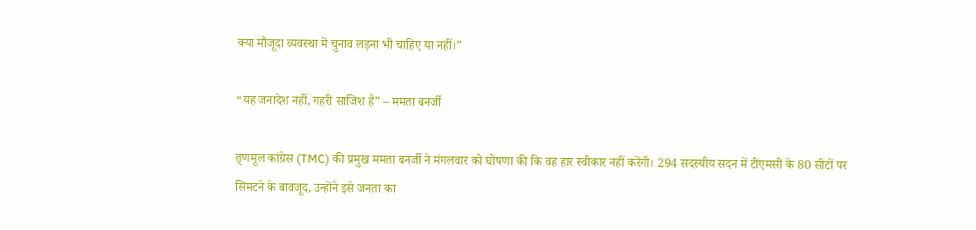क्या मौजूदा व्यवस्था में चुनाव लड़ना भी चाहिए या नहीं।”

“यह जनादेश नहीं, गहरी साजिश है” – ममता बनर्जी

तृणमूल कांग्रेस (TMC) की प्रमुख ममता बनर्जी ने मंगलवार को घोषणा की कि वह हार स्वीकार नहीं करेंगी। 294 सदस्यीय सदन में टीएमसी के 80 सीटों पर सिमटने के बावजूद, उन्होंने इसे जनता का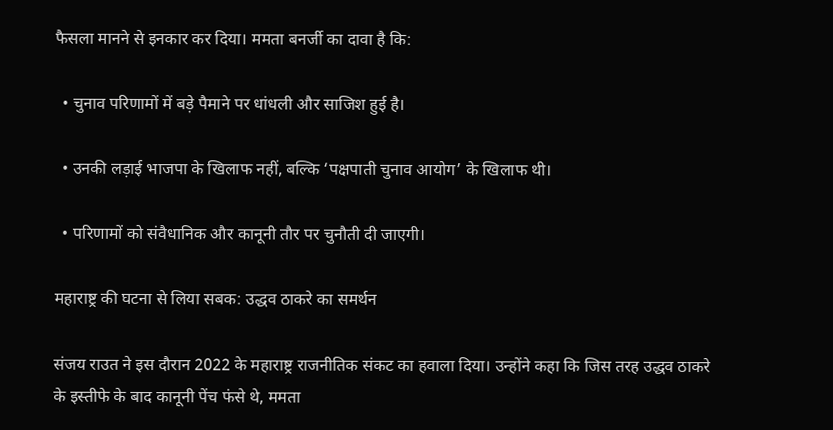फैसला मानने से इनकार कर दिया। ममता बनर्जी का दावा है कि:

  • चुनाव परिणामों में बड़े पैमाने पर धांधली और साजिश हुई है।

  • उनकी लड़ाई भाजपा के खिलाफ नहीं, बल्कि ‘पक्षपाती चुनाव आयोग’ के खिलाफ थी।

  • परिणामों को संवैधानिक और कानूनी तौर पर चुनौती दी जाएगी।

महाराष्ट्र की घटना से लिया सबक: उद्धव ठाकरे का समर्थन

संजय राउत ने इस दौरान 2022 के महाराष्ट्र राजनीतिक संकट का हवाला दिया। उन्होंने कहा कि जिस तरह उद्धव ठाकरे के इस्तीफे के बाद कानूनी पेंच फंसे थे, ममता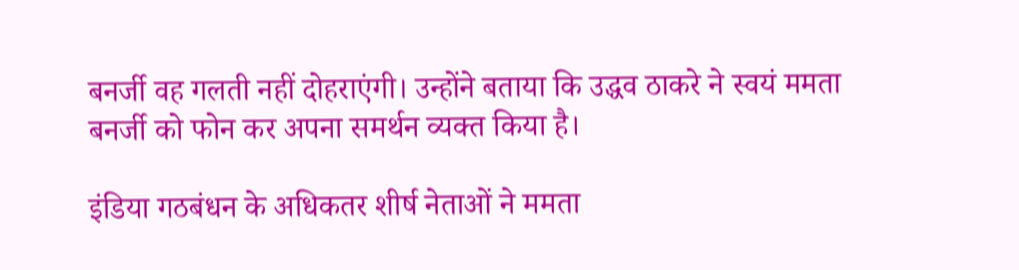बनर्जी वह गलती नहीं दोहराएंगी। उन्होंने बताया कि उद्धव ठाकरे ने स्वयं ममता बनर्जी को फोन कर अपना समर्थन व्यक्त किया है।

इंडिया गठबंधन के अधिकतर शीर्ष नेताओं ने ममता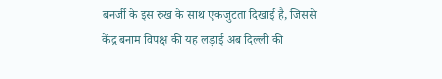बनर्जी के इस रुख के साथ एकजुटता दिखाई है, जिससे केंद्र बनाम विपक्ष की यह लड़ाई अब दिल्ली की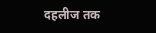दहलीज तक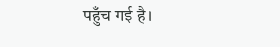पहुँच गई है।